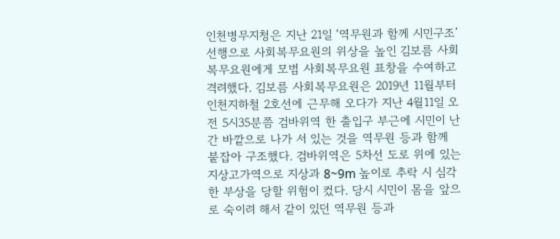인천병무지청은 지난 21일 ‘역무원과 함께 시민구조’ 선행으로 사회복무요원의 위상을 높인 김보름 사회복무요원에게 모범 사회복무요원 표창을 수여하고 격려했다. 김보름 사회복무요원은 2019년 11월부터 인천지하철 2호선에 근무해 오다가 지난 4월11일 오전 5시35분쯤 검바위역 한 출입구 부근에 시민이 난간 바깥으로 나가 서 있는 것을 역무원 등과 함께 붙잡아 구조했다. 검바위역은 5차선 도로 위에 있는 지상고가역으로 지상과 8~9m 높이로 추락 시 심각한 부상을 당할 위험이 컸다. 당시 시민이 몸을 앞으로 숙이려 해서 같이 있던 역무원 등과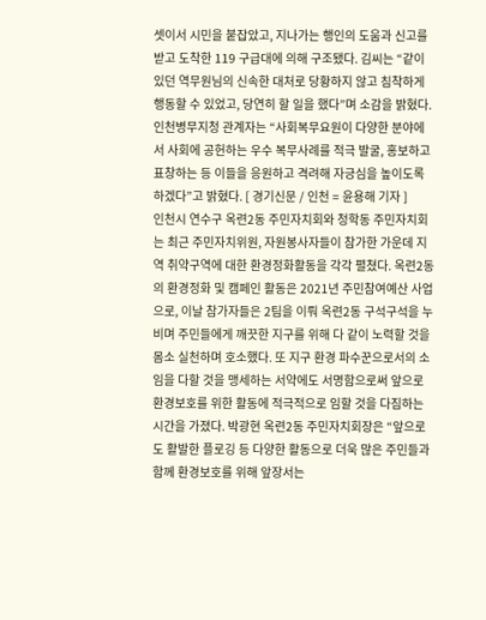셋이서 시민을 붙잡았고, 지나가는 행인의 도움과 신고를 받고 도착한 119 구급대에 의해 구조됐다. 김씨는 “같이 있던 역무원님의 신속한 대처로 당황하지 않고 침착하게 행동할 수 있었고, 당연히 할 일을 했다”며 소감을 밝혔다. 인천병무지청 관계자는 “사회복무요원이 다양한 분야에서 사회에 공헌하는 우수 복무사례를 적극 발굴, 홍보하고 표창하는 등 이들을 응원하고 격려해 자긍심을 높이도록 하겠다”고 밝혔다. [ 경기신문 / 인천 = 윤용해 기자 ]
인천시 연수구 옥련2동 주민자치회와 청학동 주민자치회는 최근 주민자치위원, 자원봉사자들이 참가한 가운데 지역 취약구역에 대한 환경정화활동을 각각 펼쳤다. 옥련2동의 환경정화 및 캠페인 활동은 2021년 주민참여예산 사업으로, 이날 참가자들은 2팀을 이뤄 옥련2동 구석구석을 누비며 주민들에게 깨끗한 지구를 위해 다 같이 노력할 것을 몸소 실천하며 호소했다. 또 지구 환경 파수꾼으로서의 소임을 다할 것을 맹세하는 서약에도 서명함으로써 앞으로 환경보호를 위한 활동에 적극적으로 임할 것을 다짐하는 시간을 가졌다. 박광현 옥련2동 주민자치회장은 “앞으로도 활발한 플로깅 등 다양한 활동으로 더욱 많은 주민들과 함께 환경보호를 위해 앞장서는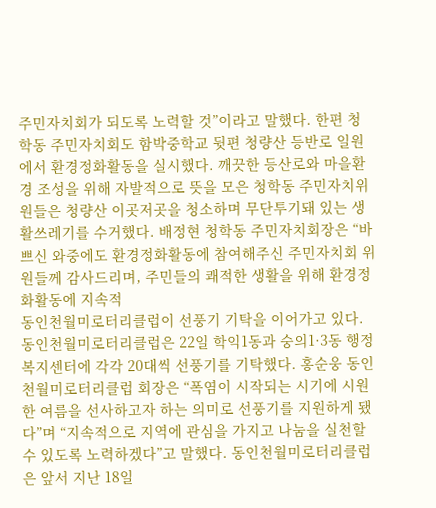주민자치회가 되도록 노력할 것”이라고 말했다. 한편 청학동 주민자치회도 함박중학교 뒷편 청량산 등반로 일원에서 환경정화활동을 실시했다. 깨끗한 등산로와 마을환경 조성을 위해 자발적으로 뜻을 모은 청학동 주민자치위원들은 청량산 이곳저곳을 청소하며 무단투기돼 있는 생활쓰레기를 수거했다. 배정현 청학동 주민자치회장은 “바쁘신 와중에도 환경정화활동에 참여해주신 주민자치회 위원들께 감사드리며, 주민들의 쾌적한 생활을 위해 환경정화활동에 지속적
동인천월미로터리클럽이 선풍기 기탁을 이어가고 있다. 동인천월미로터리클럽은 22일 학익1동과 숭의1·3동 행정복지센터에 각각 20대씩 선풍기를 기탁했다. 홍순웅 동인천월미로터리클럽 회장은 “폭염이 시작되는 시기에 시원한 여름을 선사하고자 하는 의미로 선풍기를 지원하게 됐다”며 “지속적으로 지역에 관심을 가지고 나눔을 실천할 수 있도록 노력하겠다”고 말했다. 동인천월미로터리클럽은 앞서 지난 18일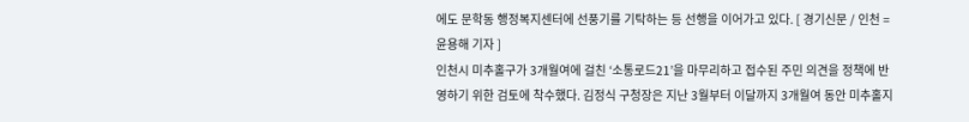에도 문학동 행정복지센터에 선풍기를 기탁하는 등 선행을 이어가고 있다. [ 경기신문 / 인천 = 윤용해 기자 ]
인천시 미추홀구가 3개월여에 걸친 ‘소통로드21’을 마무리하고 접수된 주민 의견을 정책에 반영하기 위한 검토에 착수했다. 김정식 구청장은 지난 3월부터 이달까지 3개월여 동안 미추홀지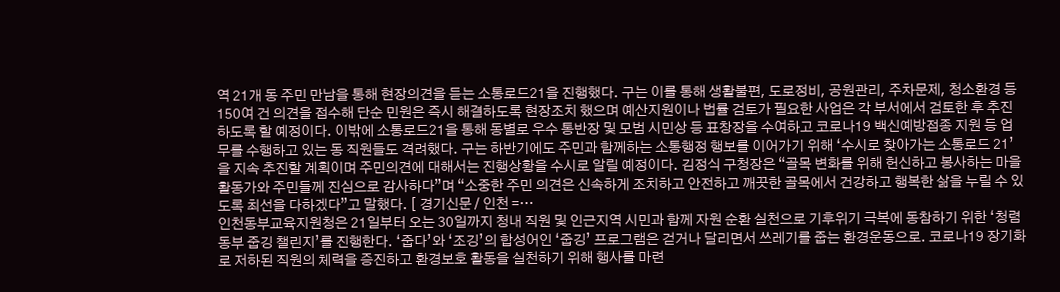역 21개 동 주민 만남을 통해 현장의견을 듣는 소통로드21을 진행했다. 구는 이를 통해 생활불편, 도로정비, 공원관리, 주차문제, 청소환경 등 150여 건 의견을 접수해 단순 민원은 즉시 해결하도록 현장조치 했으며 예산지원이나 법률 검토가 필요한 사업은 각 부서에서 검토한 후 추진하도록 할 예정이다. 이밖에 소통로드21을 통해 동별로 우수 통반장 및 모범 시민상 등 표창장을 수여하고 코로나19 백신예방접종 지원 등 업무를 수행하고 있는 동 직원들도 격려했다. 구는 하반기에도 주민과 함께하는 소통행정 행보를 이어가기 위해 ‘수시로 찾아가는 소통로드 21’을 지속 추진할 계획이며 주민의견에 대해서는 진행상황을 수시로 알릴 예정이다. 김정식 구청장은 “골목 변화를 위해 헌신하고 봉사하는 마을활동가와 주민들께 진심으로 감사하다”며 “소중한 주민 의견은 신속하게 조치하고 안전하고 깨끗한 골목에서 건강하고 행복한 삶을 누릴 수 있도록 최선을 다하겠다”고 말했다. [ 경기신문 / 인천 =…
인천동부교육지원청은 21일부터 오는 30일까지 청내 직원 및 인근지역 시민과 함께 자원 순환 실천으로 기후위기 극복에 동참하기 위한 ‘청렴 동부 줍깅 챌린지’를 진행한다. ‘줍다’와 ‘조깅’의 합성어인 ‘줍깅’ 프로그램은 걷거나 달리면서 쓰레기를 줍는 환경운동으로. 코로나19 장기화로 저하된 직원의 체력을 증진하고 환경보호 활동을 실천하기 위해 행사를 마련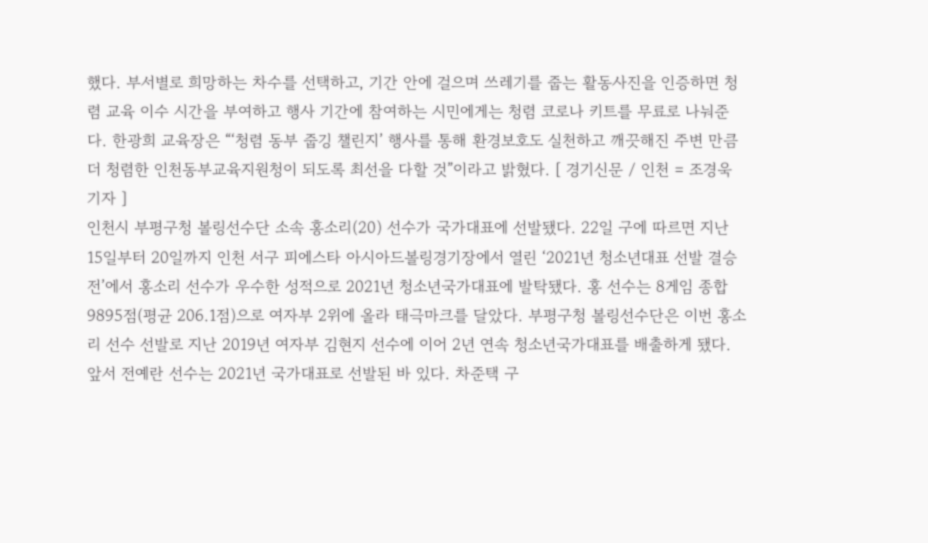했다. 부서별로 희망하는 차수를 선택하고, 기간 안에 걸으며 쓰레기를 줍는 활동사진을 인증하면 청렴 교육 이수 시간을 부여하고 행사 기간에 참여하는 시민에게는 청렴 코로나 키트를 무료로 나눠준다. 한광희 교육장은 “‘청렴 동부 줍깅 챌린지’ 행사를 통해 환경보호도 실천하고 깨끗해진 주변 만큼 더 청렴한 인천동부교육지원청이 되도록 최선을 다할 것”이라고 밝혔다. [ 경기신문 / 인천 = 조경욱 기자 ]
인천시 부평구청 볼링선수단 소속 홍소리(20) 선수가 국가대표에 선발됐다. 22일 구에 따르면 지난 15일부터 20일까지 인천 서구 피에스타 아시아드볼링경기장에서 열린 ‘2021년 청소년대표 선발 결승전’에서 홍소리 선수가 우수한 성적으로 2021년 청소년국가대표에 발탁됐다. 홍 선수는 8게임 종합 9895점(평균 206.1점)으로 여자부 2위에 올라 태극마크를 달았다. 부평구청 볼링선수단은 이번 홍소리 선수 선발로 지난 2019년 여자부 김현지 선수에 이어 2년 연속 청소년국가대표를 배출하게 됐다. 앞서 전예란 선수는 2021년 국가대표로 선발된 바 있다. 차준택 구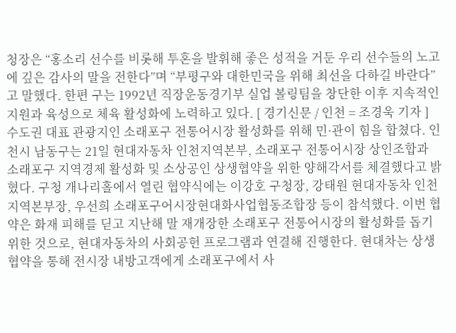청장은 “홍소리 선수를 비롯해 투혼을 발휘해 좋은 성적을 거둔 우리 선수들의 노고에 깊은 감사의 말을 전한다”며 “부평구와 대한민국을 위해 최선을 다하길 바란다”고 말했다. 한편 구는 1992년 직장운동경기부 실업 볼링팀을 창단한 이후 지속적인 지원과 육성으로 체육 활성화에 노력하고 있다. [ 경기신문 / 인천 = 조경욱 기자 ]
수도권 대표 관광지인 소래포구 전통어시장 활성화를 위해 민·관이 힘을 합쳤다. 인천시 남동구는 21일 현대자동차 인천지역본부, 소래포구 전통어시장 상인조합과 소래포구 지역경제 활성화 및 소상공인 상생협약을 위한 양해각서를 체결했다고 밝혔다. 구청 개나리홀에서 열린 협약식에는 이강호 구청장, 강태원 현대자동차 인천지역본부장, 우선희 소래포구어시장현대화사업협동조합장 등이 참석했다. 이번 협약은 화재 피해를 딛고 지난해 말 재개장한 소래포구 전통어시장의 활성화를 돕기 위한 것으로, 현대자동차의 사회공헌 프로그램과 연결해 진행한다. 현대차는 상생협약을 통해 전시장 내방고객에게 소래포구에서 사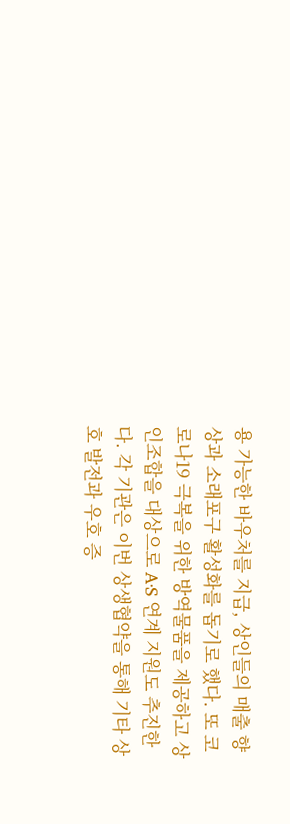용 가능한 바우처를 지급, 상인들의 매출 향상과 소래포구 활성화를 돕기로 했다. 또 코로나19 극복을 위한 방역물품을 제공하고 상인조합을 대상으로 A·S 연계 지원도 추진한다. 각 기관은 이번 상생협약을 통해 기타 상호 발전과 우호 증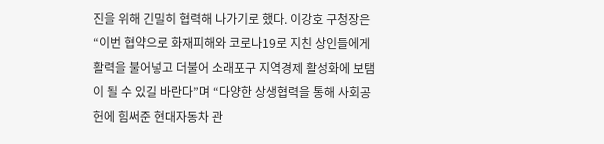진을 위해 긴밀히 협력해 나가기로 했다. 이강호 구청장은 “이번 협약으로 화재피해와 코로나19로 지친 상인들에게 활력을 불어넣고 더불어 소래포구 지역경제 활성화에 보탬이 될 수 있길 바란다”며 “다양한 상생협력을 통해 사회공헌에 힘써준 현대자동차 관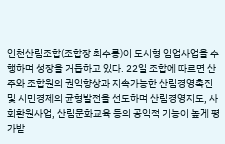인천산림조합(조합장 최수룡)이 도시형 임업사업을 수행하며 성장을 거듭하고 있다. 22일 조합에 따르면 산주와 조합원의 권익향상과 지속가능한 산림경영촉진 및 시민경제의 균형발전을 선도하며 산림경영지도, 사회환원사업, 산림문화교육 등의 공익적 기능이 높게 평가받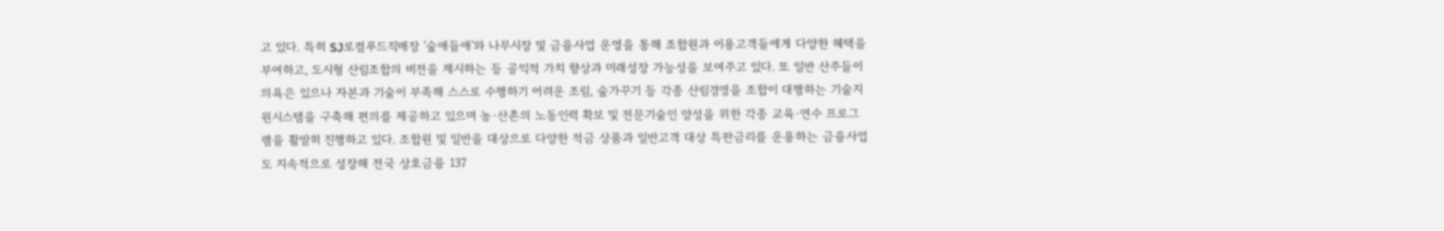고 있다. 특히 SJ로컬푸드직매장 '숲애들애'와 나무시장 및 금융사업 운영을 통해 조합원과 이용고객들에게 다양한 혜택을 부여하고, 도시형 산림조합의 비전을 제시하는 등 공익적 가치 향상과 미래성장 가능성을 보여주고 있다. 또 일반 산주들이 의욕은 있으나 자본과 기술이 부족해 스스로 수행하기 어려운 조림, 숲가꾸기 등 각종 산림경영을 조합이 대행하는 기술지원시스템을 구축해 편의를 제공하고 있으며 농·산촌의 노동인력 확보 및 전문기술인 양성을 위한 각종 교육·연수 프로그램을 활발히 진행하고 있다. 조합원 및 일반을 대상으로 다양한 적금 상품과 일반고객 대상 특판금리를 운용하는 금융사업도 지속적으로 성장해 전국 상호금융 137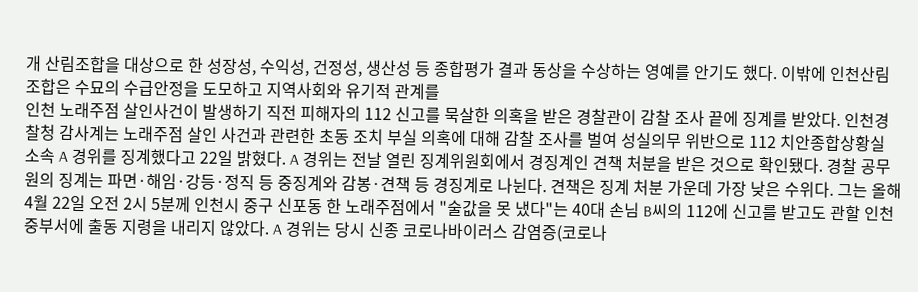개 산림조합을 대상으로 한 성장성, 수익성, 건정성, 생산성 등 종합평가 결과 동상을 수상하는 영예를 안기도 했다. 이밖에 인천산림조합은 수묘의 수급안정을 도모하고 지역사회와 유기적 관계를
인천 노래주점 살인사건이 발생하기 직전 피해자의 112 신고를 묵살한 의혹을 받은 경찰관이 감찰 조사 끝에 징계를 받았다. 인천경찰청 감사계는 노래주점 살인 사건과 관련한 초동 조치 부실 의혹에 대해 감찰 조사를 벌여 성실의무 위반으로 112 치안종합상황실 소속 A 경위를 징계했다고 22일 밝혔다. A 경위는 전날 열린 징계위원회에서 경징계인 견책 처분을 받은 것으로 확인됐다. 경찰 공무원의 징계는 파면·해임·강등·정직 등 중징계와 감봉·견책 등 경징계로 나뉜다. 견책은 징계 처분 가운데 가장 낮은 수위다. 그는 올해 4월 22일 오전 2시 5분께 인천시 중구 신포동 한 노래주점에서 "술값을 못 냈다"는 40대 손님 B씨의 112에 신고를 받고도 관할 인천 중부서에 출동 지령을 내리지 않았다. A 경위는 당시 신종 코로나바이러스 감염증(코로나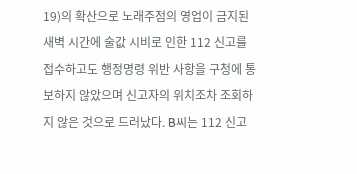19)의 확산으로 노래주점의 영업이 금지된 새벽 시간에 술값 시비로 인한 112 신고를 접수하고도 행정명령 위반 사항을 구청에 통보하지 않았으며 신고자의 위치조차 조회하지 않은 것으로 드러났다. B씨는 112 신고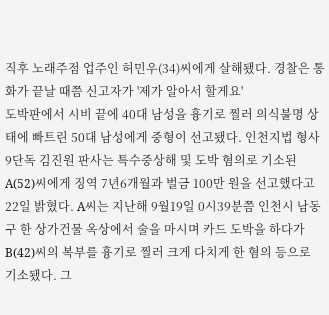직후 노래주점 업주인 허민우(34)씨에게 살해됐다. 경찰은 통화가 끝날 때쯤 신고자가 '제가 알아서 할게요'
도박판에서 시비 끝에 40대 남성을 흉기로 찔러 의식불명 상태에 빠트린 50대 남성에게 중형이 선고됐다. 인천지법 형사9단독 김진원 판사는 특수중상해 및 도박 혐의로 기소된 A(52)씨에게 징역 7년6개월과 벌금 100만 원을 선고했다고 22일 밝혔다. A씨는 지난해 9월19일 0시39분쯤 인천시 남동구 한 상가건물 옥상에서 술을 마시며 카드 도박을 하다가 B(42)씨의 복부를 흉기로 찔러 크게 다치게 한 혐의 등으로 기소됐다. 그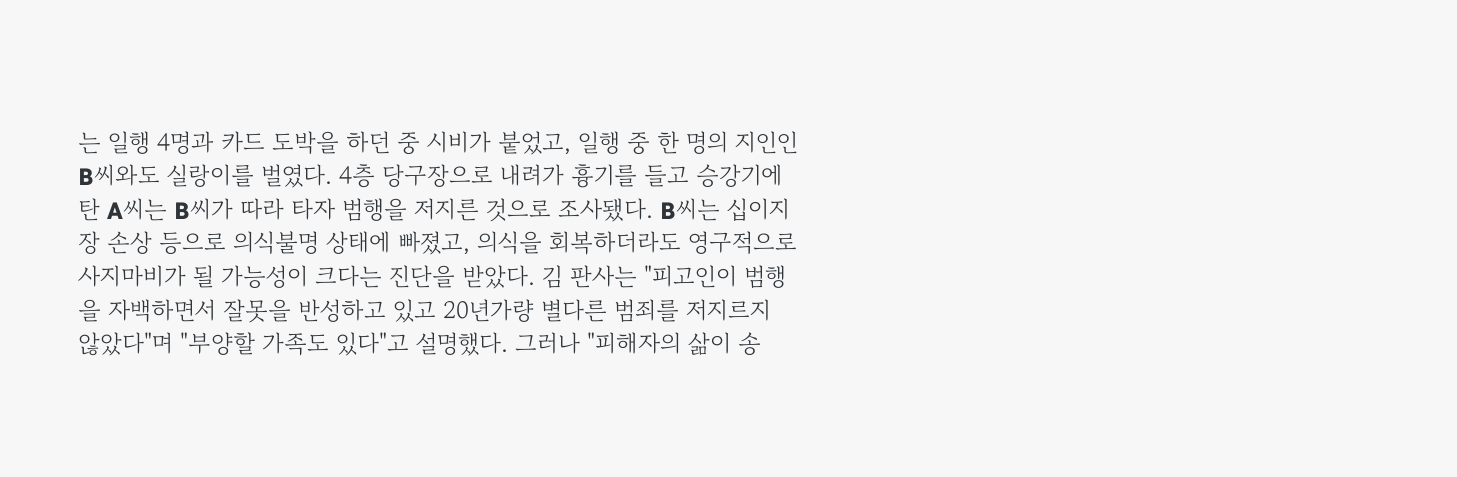는 일행 4명과 카드 도박을 하던 중 시비가 붙었고, 일행 중 한 명의 지인인 B씨와도 실랑이를 벌였다. 4층 당구장으로 내려가 흉기를 들고 승강기에 탄 A씨는 B씨가 따라 타자 범행을 저지른 것으로 조사됐다. B씨는 십이지장 손상 등으로 의식불명 상태에 빠졌고, 의식을 회복하더라도 영구적으로 사지마비가 될 가능성이 크다는 진단을 받았다. 김 판사는 "피고인이 범행을 자백하면서 잘못을 반성하고 있고 20년가량 별다른 범죄를 저지르지 않았다"며 "부양할 가족도 있다"고 설명했다. 그러나 "피해자의 삶이 송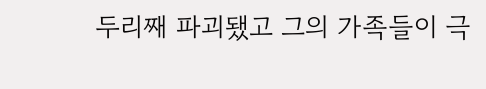두리째 파괴됐고 그의 가족들이 극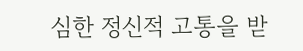심한 정신적 고통을 받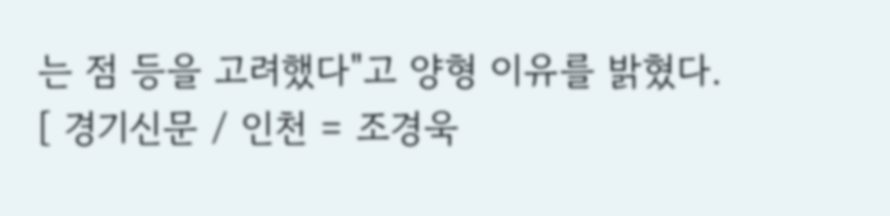는 점 등을 고려했다"고 양형 이유를 밝혔다. [ 경기신문 / 인천 = 조경욱